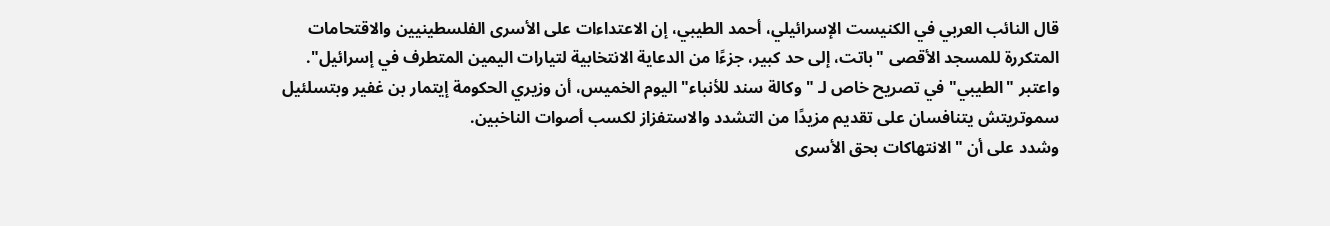قال النائب العربي في الكنيست الإسرائيلي، أحمد الطيبي، إن الاعتداءات على الأسرى الفلسطينيين والاقتحامات المتكررة للمسجد الأقصى "باتت، إلى حد كبير، جزءًا من الدعاية الانتخابية لتيارات اليمين المتطرف في إسرائيل".
واعتبر "الطيبي" في تصريح خاص لـ "وكالة سند للأنباء" اليوم الخميس، أن وزيري الحكومة إيتمار بن غفير وبتسلئيل سموتريتش يتنافسان على تقديم مزيدًا من التشدد والاستفزاز لكسب أصوات الناخبين.
وشدد على أن "الانتهاكات بحق الأسرى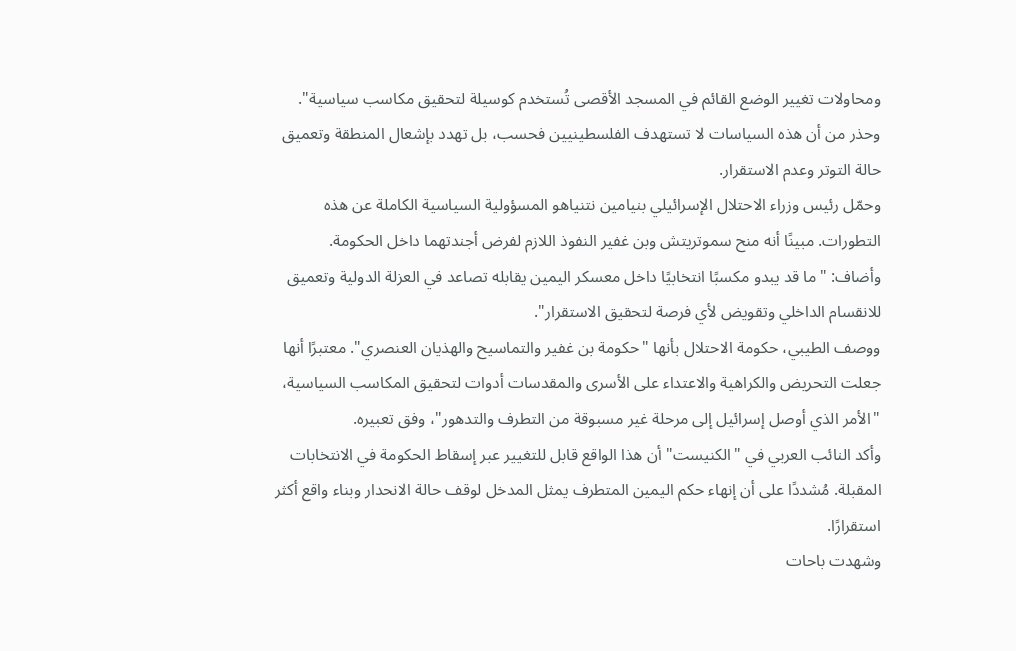ومحاولات تغيير الوضع القائم في المسجد الأقصى تُستخدم كوسيلة لتحقيق مكاسب سياسية".
وحذر من أن هذه السياسات لا تستهدف الفلسطينيين فحسب، بل تهدد بإشعال المنطقة وتعميق حالة التوتر وعدم الاستقرار.
وحمّل رئيس وزراء الاحتلال الإسرائيلي بنيامين نتنياهو المسؤولية السياسية الكاملة عن هذه التطورات. مبينًا أنه منح سموتريتش وبن غفير النفوذ اللازم لفرض أجندتهما داخل الحكومة.
وأضاف: "ما قد يبدو مكسبًا انتخابيًا داخل معسكر اليمين يقابله تصاعد في العزلة الدولية وتعميق للانقسام الداخلي وتقويض لأي فرصة لتحقيق الاستقرار".
ووصف الطيبي، حكومة الاحتلال بأنها "حكومة بن غفير والتماسيح والهذيان العنصري". معتبرًا أنها جعلت التحريض والكراهية والاعتداء على الأسرى والمقدسات أدوات لتحقيق المكاسب السياسية، "الأمر الذي أوصل إسرائيل إلى مرحلة غير مسبوقة من التطرف والتدهور"، وفق تعبيره.
وأكد النائب العربي في "الكنيست" أن هذا الواقع قابل للتغيير عبر إسقاط الحكومة في الانتخابات المقبلة. مُشددًا على أن إنهاء حكم اليمين المتطرف يمثل المدخل لوقف حالة الانحدار وبناء واقع أكثر استقرارًا.
وشهدت باحات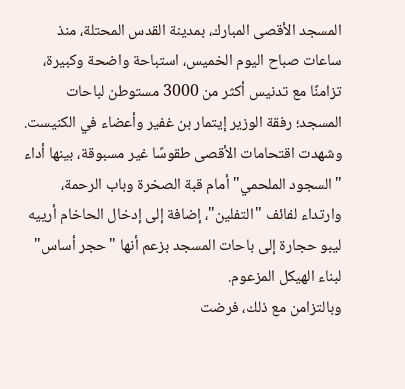المسجد الأقصى المبارك، بمدينة القدس المحتلة، منذ ساعات صباح اليوم الخميس، استباحة واضحة وكبيرة، تزامنًا مع تدنيس أكثر من 3000 مستوطن لباحات المسجد؛ رفقة الوزير إيتمار بن غفير وأعضاء في الكنيست.
وشهدت اقتحامات الأقصى طقوسًا غير مسبوقة، بينها أداء "السجود الملحمي" أمام قبة الصخرة وباب الرحمة، وارتداء لفائف "التفلين"، إضافة إلى إدخال الحاخام أرييه ليبو حجارة إلى باحات المسجد بزعم أنها "حجر أساس" لبناء الهيكل المزعوم.
وبالتزامن مع ذلك، فرضت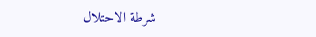شرطة الاحتلال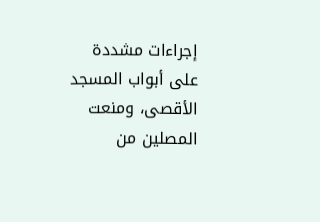إجراءات مشددة على أبواب المسجد الأقصى، ومنعت المصلين من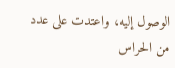الوصول إليه، واعتدت على عدد من الحراس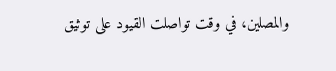والمصلين، في وقت تواصلت القيود على توثيق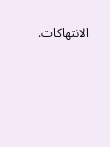الانتهاكات.